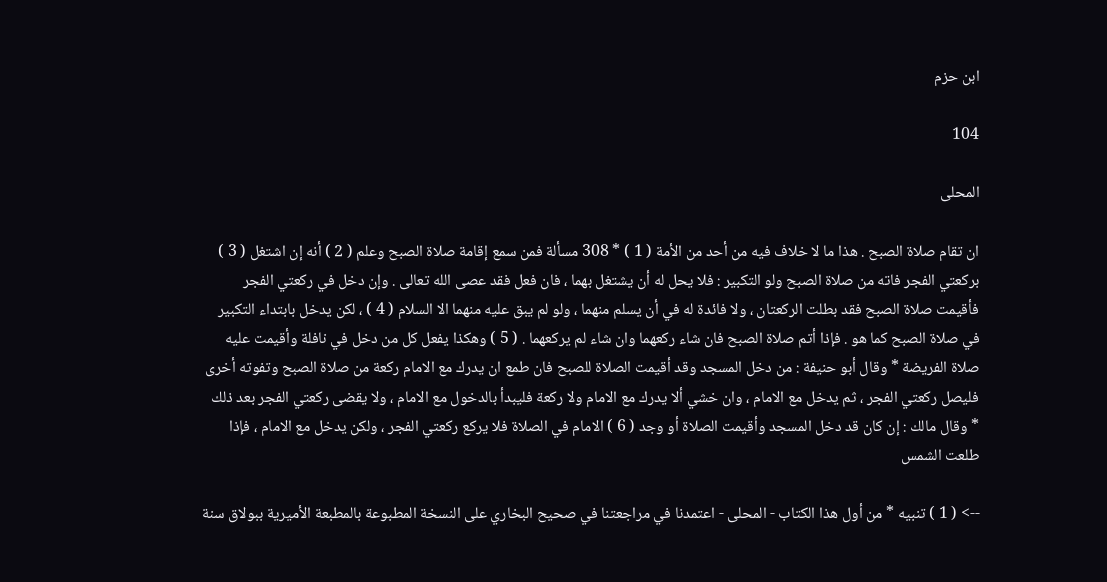ابن حزم

104

المحلى

ان تقام صلاة الصبح . هذا ما لا خلاف فيه من أحد من الأمة ( 1 ) * 308 مسألة فمن سمع إقامة صلاة الصبح وعلم ( 2 ) أنه إن اشتغل ( 3 ) بركعتي الفجر فاته من صلاة الصبح ولو التكبير : فلا يحل له أن يشتغل بهما ، فان فعل فقد عصى الله تعالى . وإن دخل في ركعتي الفجر فأقيمت صلاة الصبح فقد بطلت الركعتان ، ولا فائدة له في أن يسلم منهما ، ولو لم يبق عليه منهما الا السلام ( 4 ) ، لكن يدخل بابتداء التكبير في صلاة الصبح كما هو . فإذا أتم صلاة الصبح فان شاء ركعهما وان شاء لم يركعهما . ( 5 ) وهكذا يفعل كل من دخل في نافلة وأقيمت عليه صلاة الفريضة * وقال أبو حنيفة : من دخل المسجد وقد أقيمت الصلاة للصبح فان طمع ان يدرك مع الامام ركعة من صلاة الصبح وتفوته أخرى فليصل ركعتي الفجر ، ثم يدخل مع الامام ، وان خشي ألا يدرك مع الامام ولا ركعة فليبدأ بالدخول مع الامام ، ولا يقضى ركعتي الفجر بعد ذلك * وقال مالك : إن كان قد دخل المسجد وأقيمت الصلاة أو وجد ( 6 ) الامام في الصلاة فلا يركع ركعتي الفجر ، ولكن يدخل مع الامام ، فإذا طلعت الشمس

--> ( 1 ) تنبيه * من أول هذا الكتاب - المحلى - اعتمدنا في مراجعتنا في صحيح البخاري على النسخة المطبوعة بالمطبعة الأميرية ببولاق سنة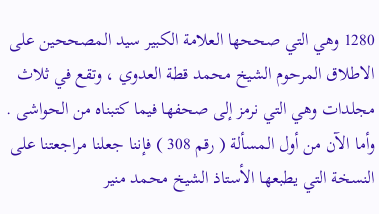1280 وهي التي صححها العلامة الكبير سيد المصححين على الاطلاق المرحوم الشيخ محمد قطة العدوي ، وتقع في ثلاث مجلدات وهي التي نرمز إلى صحفها فيما كتبناه من الحواشى . وأما الآن من أول المسألة ( رقم 308 ) فإننا جعلنا مراجعتنا على النسخة التي يطبعها الأستاذ الشيخ محمد منير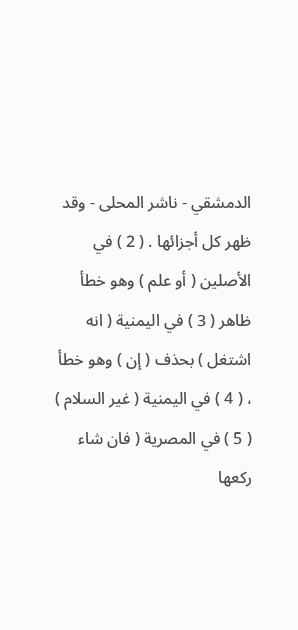الدمشقي - ناشر المحلى - وقد ظهر كل أجزائها . ( 2 ) في الأصلين ( أو علم ) وهو خطأ ظاهر ( 3 ) في اليمنية ( انه اشتغل ) بحذف ( إن ) وهو خطأ ، ( 4 ) في اليمنية ( غير السلام ) ( 5 ) في المصرية ( فان شاء ركعها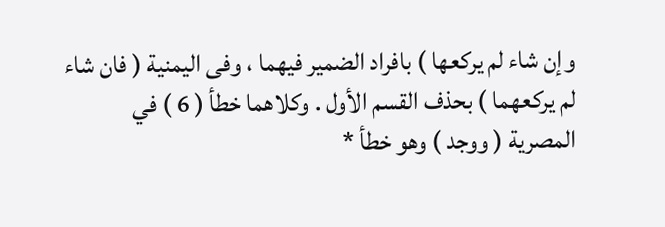وإن شاء لم يركعها ) بافراد الضمير فيهما ، وفى اليمنية ( فان شاء لم يركعهما ) بحذف القسم الأول . وكلاهما خطأ ( 6 ) في المصرية ( ووجد ) وهو خطأ *